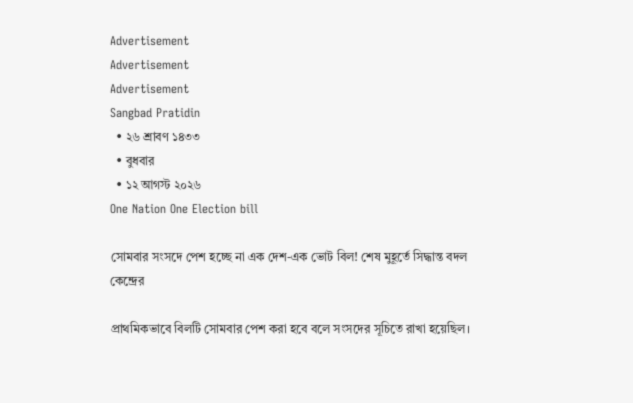Advertisement
Advertisement
Advertisement
Sangbad Pratidin
  • ২৬ শ্রাবণ ১৪৩৩
  • বুধবার
  • ১২ আগস্ট ২০২৬
One Nation One Election bill

সোমবার সংসদে পেশ হচ্ছে না এক দেশ-এক ভোট বিল! শেষ মুহূর্তে সিদ্ধান্ত বদল কেন্দ্রের

প্রাথমিকভাবে বিলটি সোমবার পেশ করা হবে বলে সংসদের সূচিতে রাখা হয়েছিল।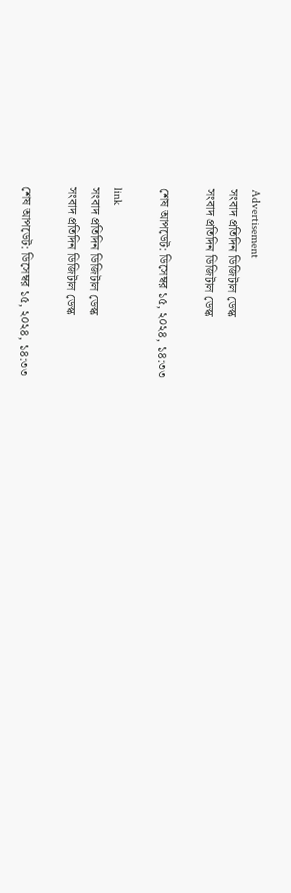Advertisement
সংবাদ প্রতিদিন ডিজিটাল ডেস্ক
সংবাদ প্রতিদিন ডিজিটাল ডেস্ক

শেষ আপডেট: ডিসেম্বর ১৫, ২০২৪, ১৪:৩৩

link
সংবাদ প্রতিদিন ডিজিটাল ডেস্ক
সংবাদ প্রতিদিন ডিজিটাল ডেস্ক

শেষ আপডেট: ডিসেম্বর ১৫, ২০২৪, ১৪:৩৩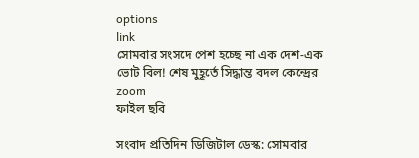options
link
সোমবার সংসদে পেশ হচ্ছে না এক দেশ-এক ভোট বিল! শেষ মুহূর্তে সিদ্ধান্ত বদল কেন্দ্রের zoom
ফাইল ছবি

সংবাদ প্রতিদিন ডিজিটাল ডেস্ক: সোমবার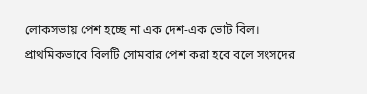লোকসভায় পেশ হচ্ছে না এক দেশ-এক ভোট বিল। প্রাথমিকভাবে বিলটি সোমবার পেশ করা হবে বলে সংসদের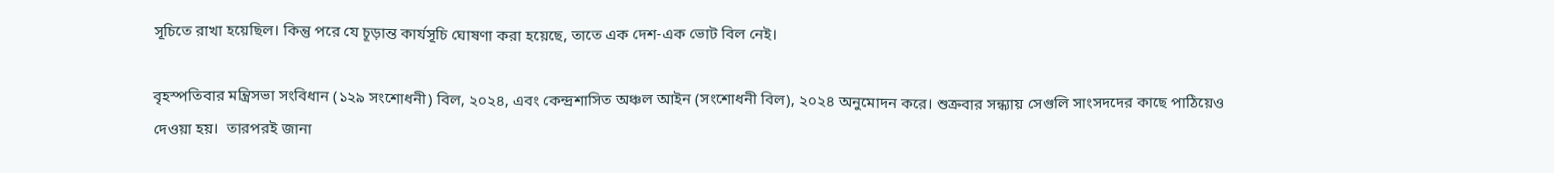সূচিতে রাখা হয়েছিল। কিন্তু পরে যে চূড়ান্ত কার্যসূচি ঘোষণা করা হয়েছে, তাতে এক দেশ-এক ভোট বিল নেই।

বৃহস্পতিবার মন্ত্রিসভা সংবিধান (১২৯ সংশোধনী) বিল, ২০২৪, এবং কেন্দ্রশাসিত অঞ্চল আইন (সংশোধনী বিল), ২০২৪ অনুমোদন করে। শুক্রবার সন্ধ্যায় সেগুলি সাংসদদের কাছে পাঠিয়েও দেওয়া হয়।  তারপরই জানা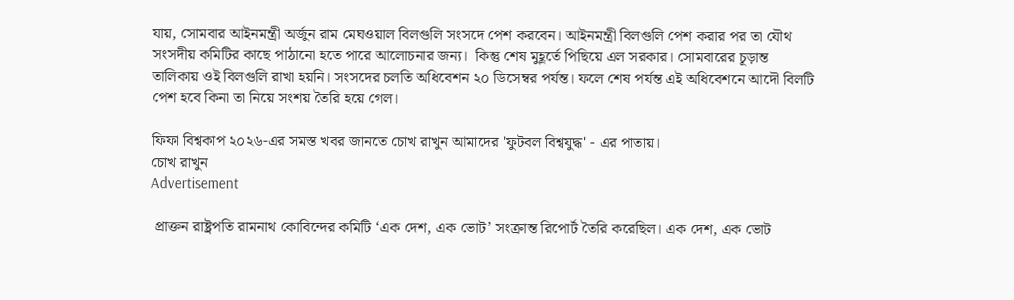যায়, সোমবার আইনমন্ত্রী অর্জুন রাম মেঘওয়াল বিলগুলি সংসদে পেশ করবেন। আইনমন্ত্রী বিলগুলি পেশ করার পর তা যৌথ সংসদীয় কমিটির কাছে পাঠানো হতে পারে আলোচনার জন্য।  কিন্তু শেষ মুহূর্তে পিছিয়ে এল সরকার। সোমবারের চূড়ান্ত তালিকায় ওই বিলগুলি রাখা হয়নি। সংসদের চলতি অধিবেশন ২০ ডিসেম্বর পর্যন্ত। ফলে শেষ পর্যন্ত এই অধিবেশনে আদৌ বিলটি পেশ হবে কিনা তা নিয়ে সংশয় তৈরি হয়ে গেল।

ফিফা বিশ্বকাপ ২০২৬-এর সমস্ত খবর জানতে চোখ রাখুন আমাদের 'ফুটবল বিশ্বযুদ্ধ' - এর পাতায়।
চোখ রাখুন
Advertisement

 প্রাক্তন রাষ্ট্রপতি রামনাথ কোবিন্দের কমিটি ‘এক দেশ, এক ভোট’ সংক্রান্ত রিপোর্ট তৈরি করেছিল। এক দেশ, এক ভোট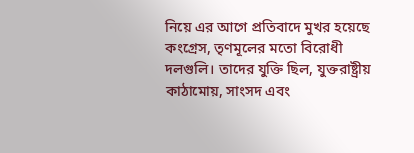নিয়ে এর আগে প্রতিবাদে মুখর হয়েছে কংগ্রেস, তৃণমূলের মতো বিরোধী দলগুলি। তাদের যুক্তি ছিল, যুক্তরাষ্ট্রীয় কাঠামোয়, সাংসদ এবং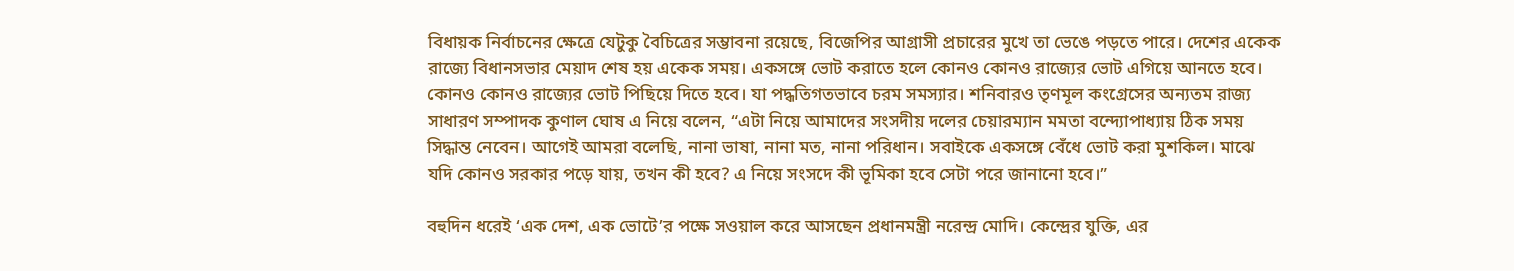বিধায়ক নির্বাচনের ক্ষেত্রে যেটুকু বৈচিত্রের সম্ভাবনা রয়েছে, বিজেপির আগ্রাসী প্রচারের মুখে তা ভেঙে পড়তে পারে। দেশের একেক রাজ্যে বিধানসভার মেয়াদ শেষ হয় একেক সময়। একসঙ্গে ভোট করাতে হলে কোনও কোনও রাজ্যের ভোট এগিয়ে আনতে হবে। কোনও কোনও রাজ্যের ভোট পিছিয়ে দিতে হবে। যা পদ্ধতিগতভাবে চরম সমস্যার। শনিবারও তৃণমূল কংগ্রেসের অন্যতম রাজ্য সাধারণ সম্পাদক কুণাল ঘোষ এ নিয়ে বলেন, “এটা নিয়ে আমাদের সংসদীয় দলের চেয়ারম্যান মমতা বন্দ্যোপাধ্যায় ঠিক সময় সিদ্ধান্ত নেবেন। আগেই আমরা বলেছি, নানা ভাষা, নানা মত, নানা পরিধান। সবাইকে একসঙ্গে বেঁধে ভোট করা মুশকিল। মাঝে যদি কোনও সরকার পড়ে যায়, তখন কী হবে? এ নিয়ে সংসদে কী ভূমিকা হবে সেটা পরে জানানো হবে।”

বহুদিন ধরেই ‘এক দেশ, এক ভোটে’র পক্ষে সওয়াল করে আসছেন প্রধানমন্ত্রী নরেন্দ্র মোদি। কেন্দ্রের যুক্তি, এর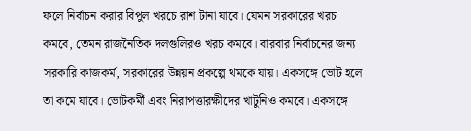ফলে নির্বাচন করার বিপুল খরচে রাশ টানা যাবে। যেমন সরকারের খরচ কমবে, তেমন রাজনৈতিক দলগুলিরও খরচ কমবে। বারবার নির্বাচনের জন্য সরকারি কাজকর্ম, সরকারের উন্নয়ন প্রকল্পে থমকে যায়। একসঙ্গে ভোট হলে তা কমে যাবে। ভোটকর্মী এবং নিরাপত্তারক্ষীদের খাটুনিও কমবে। একসঙ্গে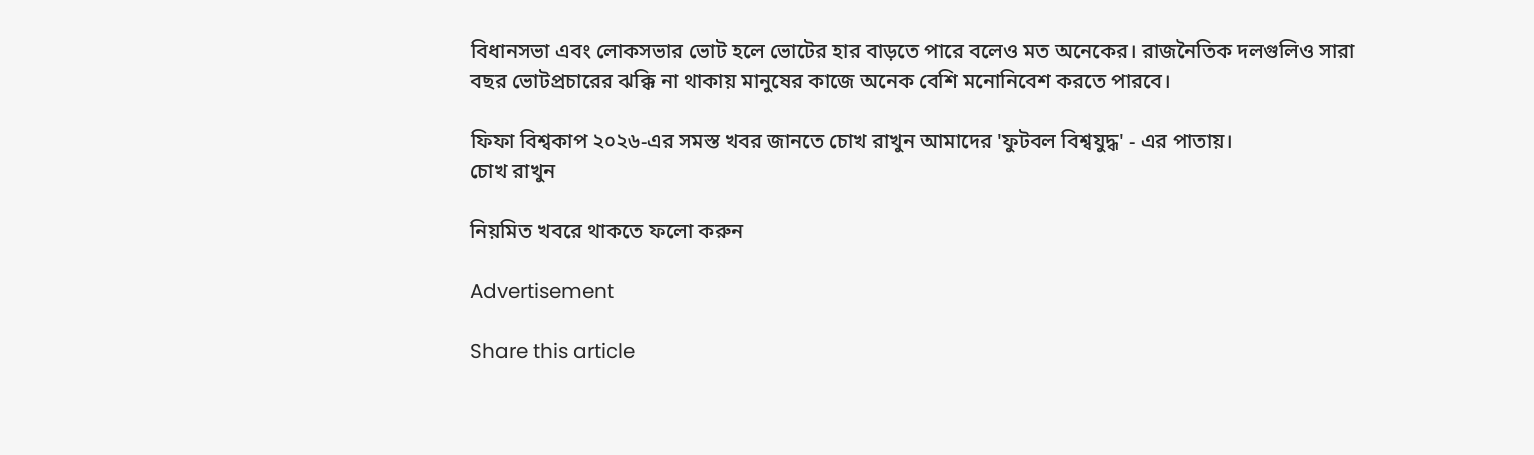বিধানসভা এবং লোকসভার ভোট হলে ভোটের হার বাড়তে পারে বলেও মত অনেকের। রাজনৈতিক দলগুলিও সারা বছর ভোটপ্রচারের ঝক্কি না থাকায় মানুষের কাজে অনেক বেশি মনোনিবেশ করতে পারবে।

ফিফা বিশ্বকাপ ২০২৬-এর সমস্ত খবর জানতে চোখ রাখুন আমাদের 'ফুটবল বিশ্বযুদ্ধ' - এর পাতায়।
চোখ রাখুন

নিয়মিত খবরে থাকতে ফলো করুন

Advertisement

Share this article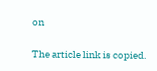on

The article link is copied.